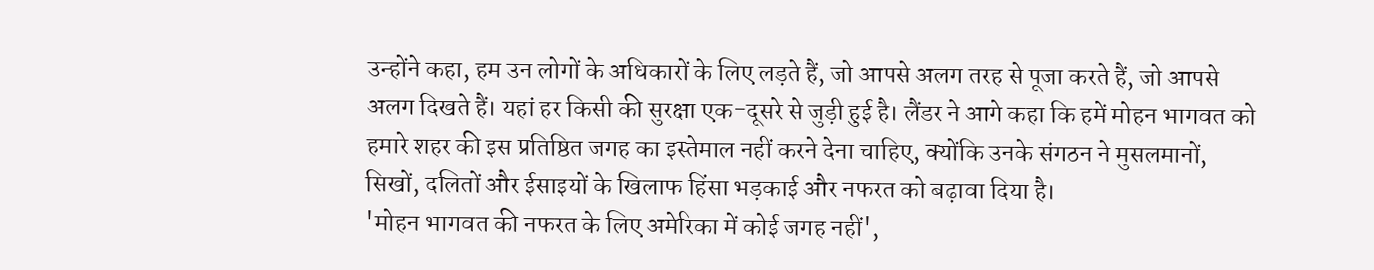उन्होंने कहा, हम उन लोगों के अधिकारों के लिए लड़ते हैं, जो आपसे अलग तरह से पूजा करते हैं, जो आपसे अलग दिखते हैं। यहां हर किसी की सुरक्षा एक-दूसरे से जुड़ी हुई है। लैंडर ने आगे कहा कि हमें मोहन भागवत को हमारे शहर की इस प्रतिष्ठित जगह का इस्तेमाल नहीं करने देना चाहिए, क्योंकि उनके संगठन ने मुसलमानों, सिखों, दलितों और ईसाइयों के खिलाफ हिंसा भड़काई और नफरत को बढ़ावा दिया है।
'मोहन भागवत की नफरत के लिए अमेरिका में कोई जगह नहीं',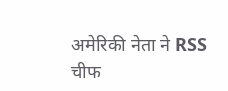अमेरिकी नेता ने RSS चीफ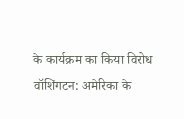के कार्यक्रम का किया विरोध
वॉशिंगटन: अमेरिका के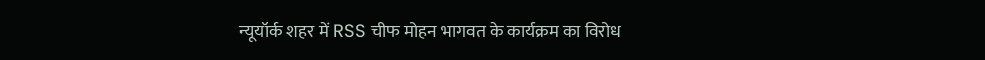न्यूयॉर्क शहर में RSS चीफ मोहन भागवत के कार्यक्रम का विरोध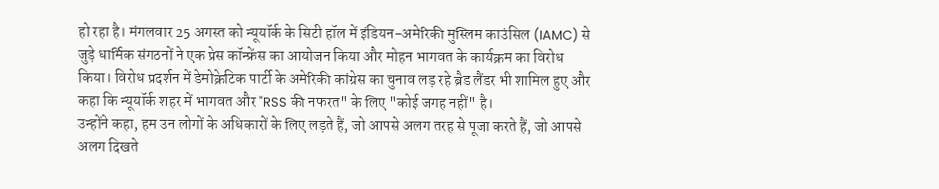हो रहा है। मंगलवार 25 अगस्त को न्यूयॉर्क के सिटी हॉल में इंडियन-अमेरिकी मुस्लिम काउंसिल (IAMC) से जुड़े धार्मिक संगठनों ने एक प्रेस कॉन्फ्रेंस का आयोजन किया और मोहन भागवत के कार्यक्रम का विरोध किया। विरोध प्रदर्शन में डेमोक्रेटिक पार्टी के अमेरिकी कांग्रेस का चुनाव लड़ रहे ब्रैड लैंडर भी शामिल हुए और कहा कि न्यूयॉर्क शहर में भागवत और "RSS की नफरत" के लिए "कोई जगह नहीं" है।
उन्होंने कहा, हम उन लोगों के अधिकारों के लिए लड़ते हैं, जो आपसे अलग तरह से पूजा करते हैं, जो आपसे अलग दिखते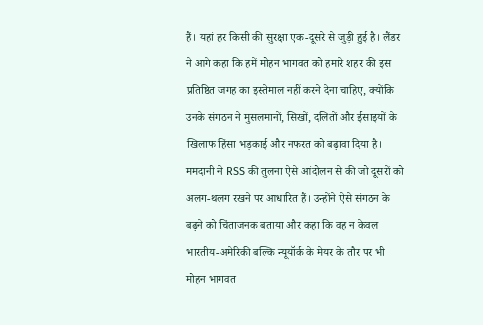हैं। यहां हर किसी की सुरक्षा एक-दूसरे से जुड़ी हुई है। लैंडर ने आगे कहा कि हमें मोहन भागवत को हमारे शहर की इस प्रतिष्ठित जगह का इस्तेमाल नहीं करने देना चाहिए, क्योंकि उनके संगठन ने मुसलमानों, सिखों, दलितों और ईसाइयों के खिलाफ हिंसा भड़काई और नफरत को बढ़ावा दिया है।
ममदानी ने RSS की तुलना ऐसे आंदोलन से की जो दूसरों को अलग-थलग रखने पर आधारित हैं। उन्होंने ऐसे संगठन के बढ़ने को चिंताजनक बताया और कहा कि वह न केवल भारतीय-अमेरिकी बल्कि न्यूयॉर्क के मेयर के तौर पर भी मोहन भागवत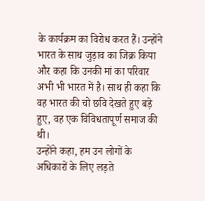के कार्यक्रम का विरोध करत हैं। उन्होंने भारत के साथ जुड़ाव का जिक्र किया और कहा कि उनकी मां का परिवार अभी भी भारत में है। साथ ही कहा कि वह भारत की चो छवि देखते हुए बड़े हुए, वह एक विविधतापूर्ण समाज की थी।
उन्होंने कहा, हम उन लोगों के अधिकारों के लिए लड़ते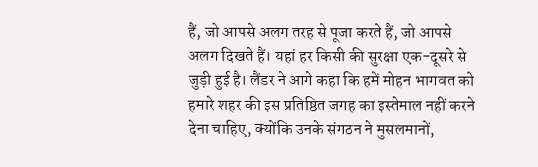हैं, जो आपसे अलग तरह से पूजा करते हैं, जो आपसे अलग दिखते हैं। यहां हर किसी की सुरक्षा एक-दूसरे से जुड़ी हुई है। लैंडर ने आगे कहा कि हमें मोहन भागवत को हमारे शहर की इस प्रतिष्ठित जगह का इस्तेमाल नहीं करने देना चाहिए, क्योंकि उनके संगठन ने मुसलमानों,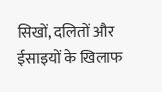सिखों, दलितों और ईसाइयों के खिलाफ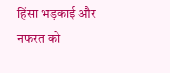हिंसा भड़काई और नफरत को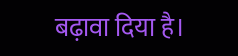बढ़ावा दिया है।